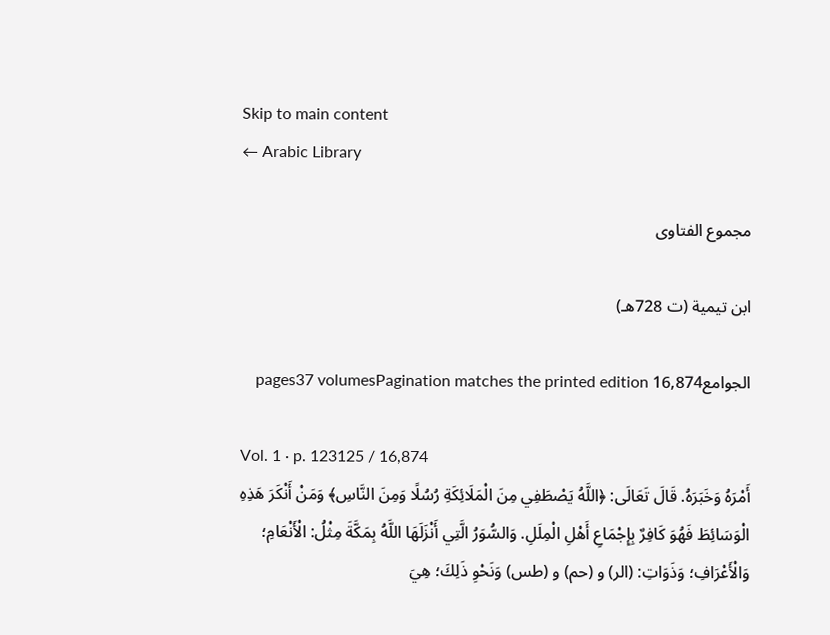Skip to main content
← Arabic Library

مجموع الفتاوى

ابن تيمية (ت 728هـ)

الجوامع16,874 pages37 volumesPagination matches the printed edition

Vol. 1 · p. 123125 / 16,874
أَمْرَهُ وَخَبَرَهُ. قَالَ تَعَالَى: ﴿اللَّهُ يَصْطَفِي مِنَ الْمَلَائِكَةِ رُسُلًا وَمِنَ النَّاسِ﴾ وَمَنْ أَنْكَرَ هَذِهِ الْوَسَائِطَ فَهُوَ كَافِرٌ بِإِجْمَاعِ أَهْلِ الْمِلَلِ. وَالسُّوَرُ الَّتِي أَنْزَلَهَا اللَّهُ بِمَكَّةَ مِثْلُ: الْأَنْعَامِ؛ وَالْأَعْرَافِ؛ وَذَوَاتِ: (الر) و (حم) و (طس) وَنَحْوِ ذَلِكَ؛ هِيَ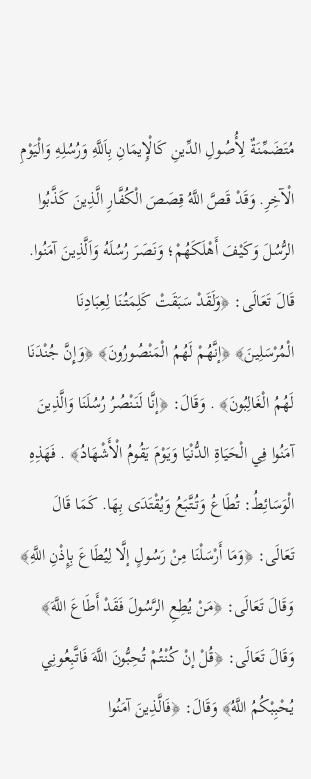مُتَضَمِّنَةٌ لِأُصُولِ الدِّينِ كَالْإِيمَانِ بِاَللَّهِ وَرُسُلِهِ وَالْيَوْمِ الْآخِرِ. وَقَدْ قَصَّ اللَّهُ قِصَصَ الْكُفَّارِ الَّذِينَ كَذَّبُوا الرُّسُلَ وَكَيْفَ أَهْلَكَهُمْ؛ وَنَصَرَ رُسُلَهُ وَاَلَّذِينَ آمَنُوا. قَالَ تَعَالَى: ﴿وَلَقَدْ سَبَقَتْ كَلِمَتُنَا لِعِبَادِنَا الْمُرْسَلِينَ﴾ ﴿إنَّهُمْ لَهُمُ الْمَنْصُورُونَ﴾ ﴿وَإِنَّ جُنْدَنَا لَهُمُ الْغَالِبُونَ﴾ . وَقَالَ: ﴿إنَّا لَنَنْصُرُ رُسُلَنَا وَالَّذِينَ آمَنُوا فِي الْحَيَاةِ الدُّنْيَا وَيَوْمَ يَقُومُ الْأَشْهَادُ﴾ . فَهَذِهِ الْوَسَائِطُ: تُطَاعُ وَتُتَّبَعُ وَيُقْتَدَى بِهَا. كَمَا قَالَ تَعَالَى: ﴿وَمَا أَرْسَلْنَا مِنْ رَسُولٍ إلَّا لِيُطَاعَ بِإِذْنِ اللَّهِ﴾ وَقَالَ تَعَالَى: ﴿مَنْ يُطِعِ الرَّسُولَ فَقَدْ أَطَاعَ اللَّهَ﴾ وَقَالَ تَعَالَى: ﴿قُلْ إنْ كُنْتُمْ تُحِبُّونَ اللَّهَ فَاتَّبِعُونِي يُحْبِبْكُمُ اللَّهُ﴾ وَقَالَ: ﴿فَالَّذِينَ آمَنُوا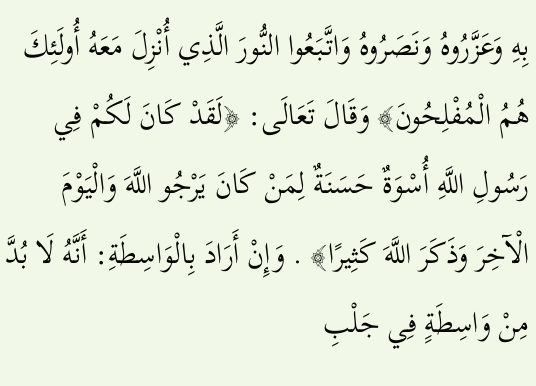بِهِ وَعَزَّرُوهُ وَنَصَرُوهُ وَاتَّبَعُوا النُّورَ الَّذِي أُنْزِلَ مَعَهُ أُولَئِكَ هُمُ الْمُفْلِحُونَ﴾ وَقَالَ تَعَالَى: ﴿لَقَدْ كَانَ لَكُمْ فِي رَسُولِ اللَّهِ أُسْوَةٌ حَسَنَةٌ لِمَنْ كَانَ يَرْجُو اللَّهَ وَالْيَوْمَ الْآخِرَ وَذَكَرَ اللَّهَ كَثِيرًا﴾ . وَإِنْ أَرَادَ بِالْوَاسِطَةِ: أَنَّهُ لَا بُدَّ مِنْ وَاسِطَةٍ فِي جَلْبِ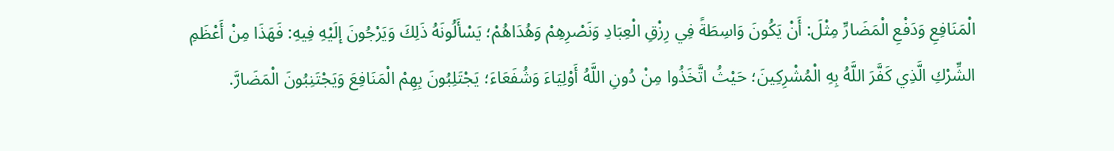الْمَنَافِعِ وَدَفْعِ الْمَضَارِّ مِثْلَ: أَنْ يَكُونَ وَاسِطَةً فِي رِزْقِ الْعِبَادِ وَنَصْرِهِمْ وَهُدَاهُمْ؛ يَسْأَلُونَهُ ذَلِكَ وَيَرْجُونَ إلَيْهِ فِيهِ: فَهَذَا مِنْ أَعْظَمِ الشِّرْكِ الَّذِي كَفَّرَ اللَّهُ بِهِ الْمُشْرِكِينَ؛ حَيْثُ اتَّخَذُوا مِنْ دُونِ اللَّهُ أَوْلِيَاءَ وَشُفَعَاءَ؛ يَجْتَلِبُونَ بِهِمْ الْمَنَافِعَ وَيَجْتَنِبُونَ الْمَضَارَّ.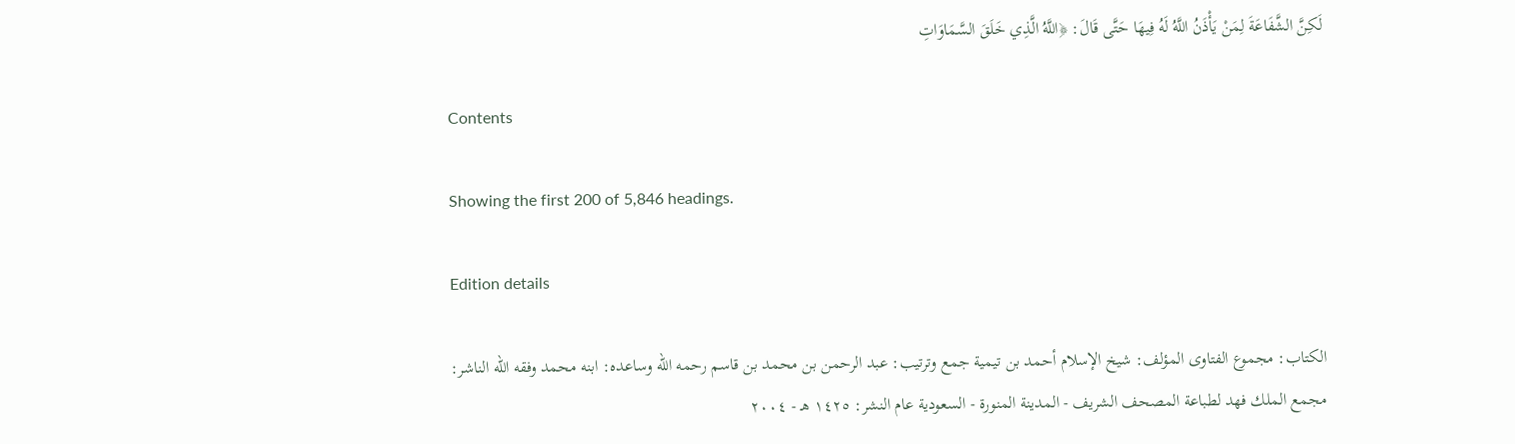لَكِنَّ الشَّفَاعَةَ لِمَنْ يَأْذَنُ اللَّهُ لَهُ فِيهَا حَتَّى قَالَ: ﴿اللَّهُ الَّذِي خَلَقَ السَّمَاوَاتِ

Contents

Showing the first 200 of 5,846 headings.

Edition details

الكتاب: مجموع الفتاوى المؤلف: شيخ الإسلام أحمد بن تيمية جمع وترتيب: عبد الرحمن بن محمد بن قاسم رحمه الله وساعده: ابنه محمد وفقه الله الناشر: مجمع الملك فهد لطباعة المصحف الشريف - المدينة المنورة - السعودية عام النشر: ١٤٢٥ هـ - ٢٠٠٤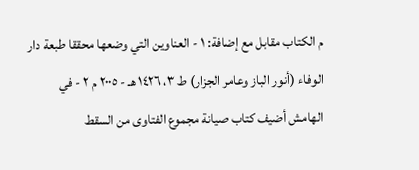م الكتاب مقابل مع إضافة: ١ - العناوين التي وضعها محققا طبعة دار الوفاء (أنور الباز وعامر الجزار) ط ٣، ١٤٢٦ هـ - ٢٠٠٥ م ٢ - في الهامش أضيف كتاب صيانة مجموع الفتاوى من السقط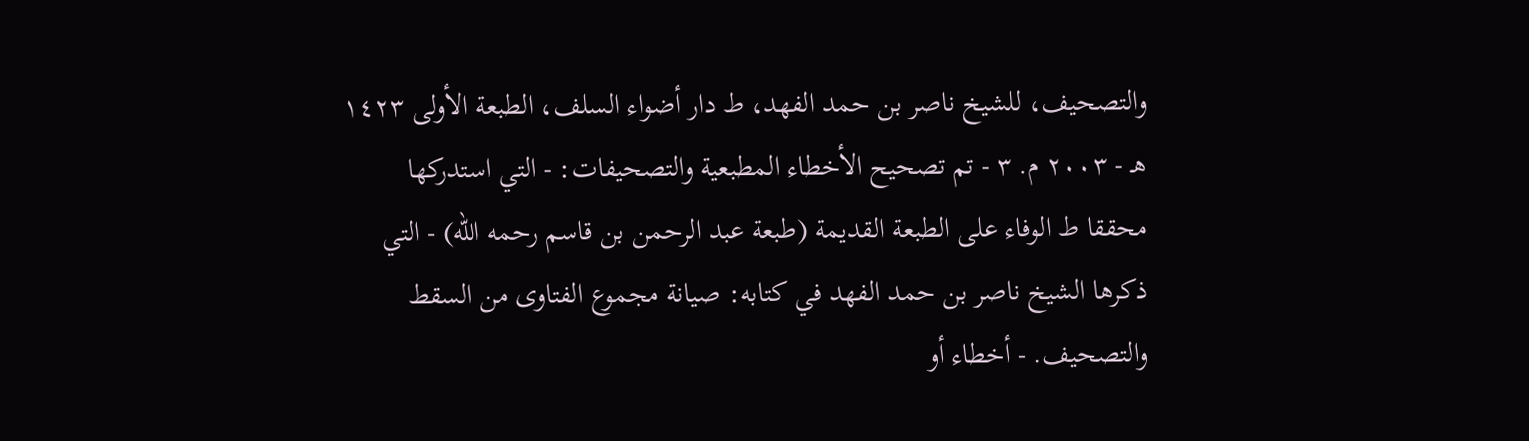والتصحيف، للشيخ ناصر بن حمد الفهد، ط دار أضواء السلف، الطبعة الأولى ١٤٢٣ هـ - ٢٠٠٣ م. ٣ - تم تصحيح الأخطاء المطبعية والتصحيفات: - التي استدركها محققا ط الوفاء على الطبعة القديمة (طبعة عبد الرحمن بن قاسم رحمه الله) - التي ذكرها الشيخ ناصر بن حمد الفهد في كتابه: صيانة مجموع الفتاوى من السقط والتصحيف. - أخطاء أو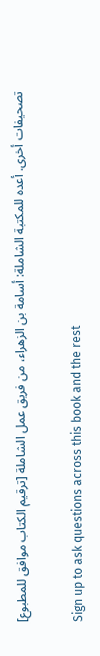تصحيفات أخرى. أعده للمكتبة الشاملة: أسامة بن الزهراء، من فريق عمل الشاملة [ترقيم الكتاب موافق للمطبوع]

Sign up to ask questions across this book and the rest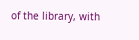of the library, with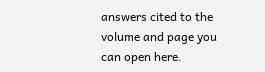answers cited to the volume and page you can open here.